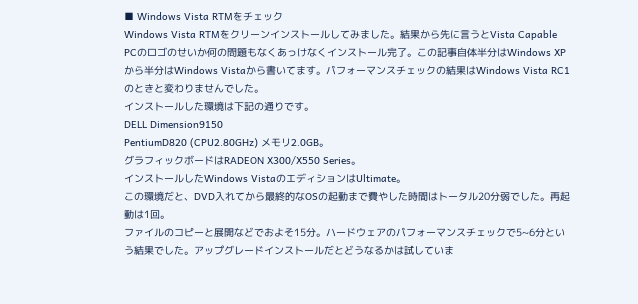■ Windows Vista RTMをチェック
Windows Vista RTMをクリーンインストールしてみました。結果から先に言うとVista Capable PCのロゴのせいか何の問題もなくあっけなくインストール完了。この記事自体半分はWindows XPから半分はWindows Vistaから書いてます。パフォーマンスチェックの結果はWindows Vista RC1のときと変わりませんでした。
インストールした環境は下記の通りです。
DELL Dimension9150
PentiumD820 (CPU2.80GHz) メモリ2.0GB。
グラフィックボードはRADEON X300/X550 Series。
インストールしたWindows VistaのエディションはUltimate。
この環境だと、DVD入れてから最終的なOSの起動まで費やした時間はトータル20分弱でした。再起動は1回。
ファイルのコピーと展開などでおよそ15分。ハードウェアのパフォーマンスチェックで5~6分という結果でした。アップグレードインストールだとどうなるかは試していま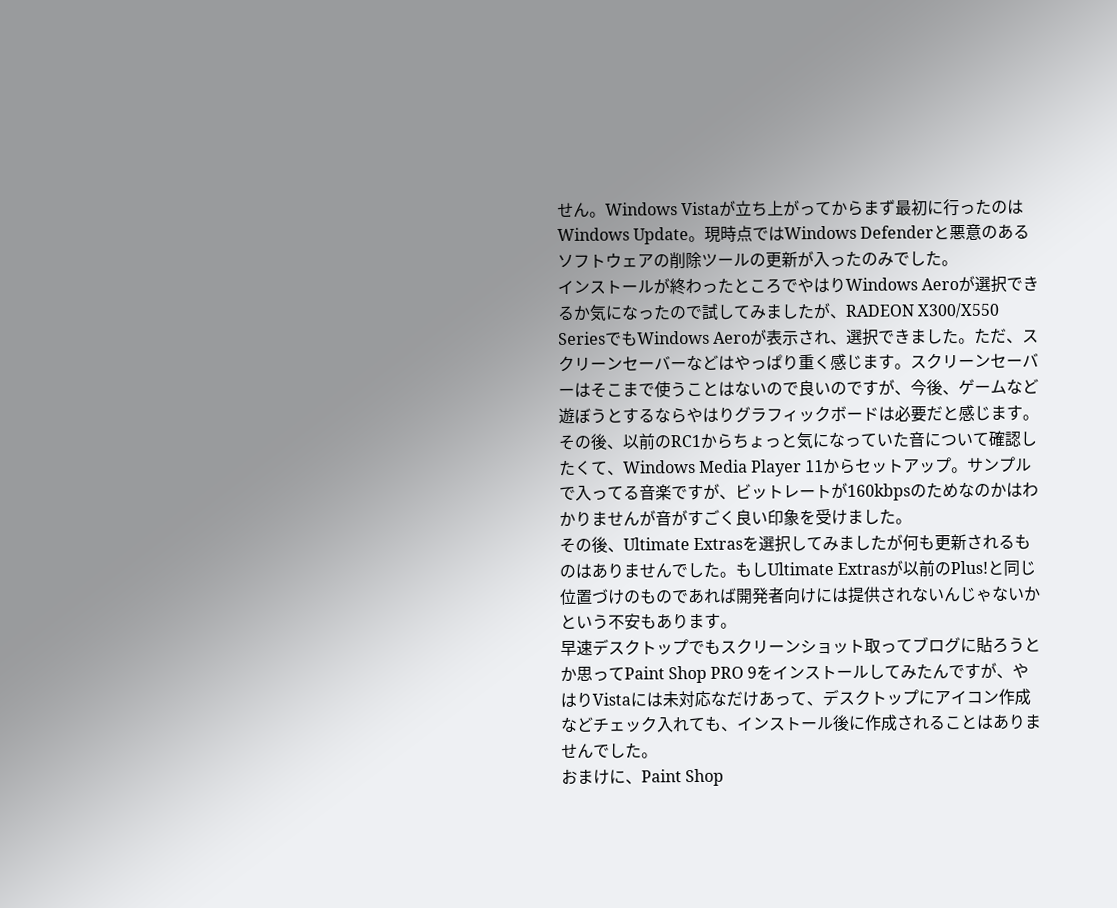せん。Windows Vistaが立ち上がってからまず最初に行ったのはWindows Update。現時点ではWindows Defenderと悪意のあるソフトウェアの削除ツールの更新が入ったのみでした。
インストールが終わったところでやはりWindows Aeroが選択できるか気になったので試してみましたが、RADEON X300/X550 SeriesでもWindows Aeroが表示され、選択できました。ただ、スクリーンセーバーなどはやっぱり重く感じます。スクリーンセーバーはそこまで使うことはないので良いのですが、今後、ゲームなど遊ぼうとするならやはりグラフィックボードは必要だと感じます。
その後、以前のRC1からちょっと気になっていた音について確認したくて、Windows Media Player 11からセットアップ。サンプルで入ってる音楽ですが、ビットレートが160kbpsのためなのかはわかりませんが音がすごく良い印象を受けました。
その後、Ultimate Extrasを選択してみましたが何も更新されるものはありませんでした。もしUltimate Extrasが以前のPlus!と同じ位置づけのものであれば開発者向けには提供されないんじゃないかという不安もあります。
早速デスクトップでもスクリーンショット取ってブログに貼ろうとか思ってPaint Shop PRO 9をインストールしてみたんですが、やはりVistaには未対応なだけあって、デスクトップにアイコン作成などチェック入れても、インストール後に作成されることはありませんでした。
おまけに、Paint Shop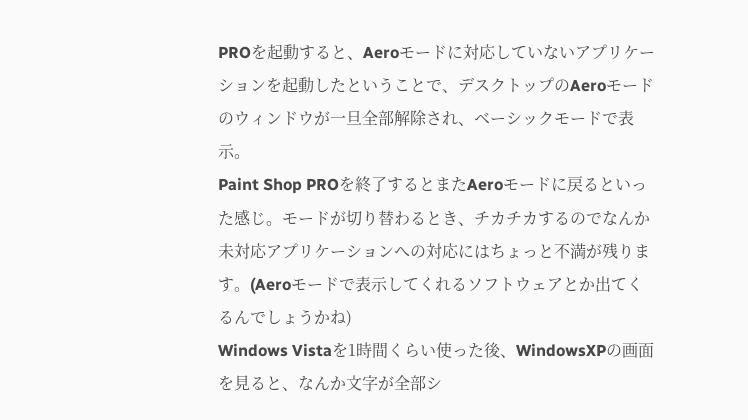PROを起動すると、Aeroモードに対応していないアプリケーションを起動したということで、デスクトップのAeroモードのウィンドウが一旦全部解除され、ベーシックモードで表示。
Paint Shop PROを終了するとまたAeroモードに戻るといった感じ。モードが切り替わるとき、チカチカするのでなんか未対応アプリケーションへの対応にはちょっと不満が残ります。(Aeroモードで表示してくれるソフトウェアとか出てくるんでしょうかね)
Windows Vistaを1時間くらい使った後、WindowsXPの画面を見ると、なんか文字が全部シ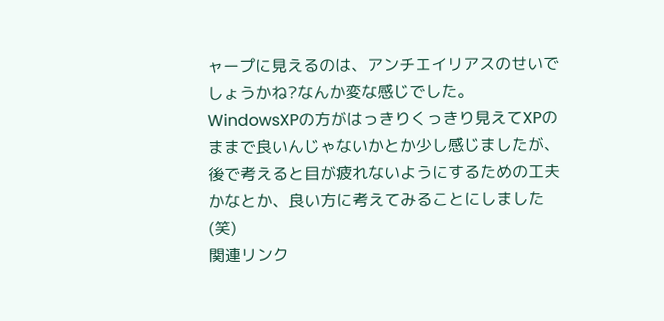ャープに見えるのは、アンチエイリアスのせいでしょうかね?なんか変な感じでした。WindowsXPの方がはっきりくっきり見えてXPのままで良いんじゃないかとか少し感じましたが、後で考えると目が疲れないようにするための工夫かなとか、良い方に考えてみることにしました(笑)
関連リンク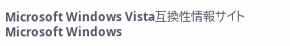Microsoft Windows Vista互換性情報サイト
Microsoft Windows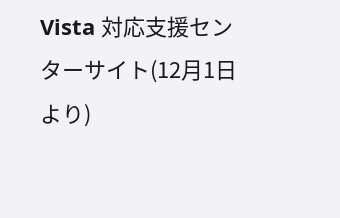Vista 対応支援センターサイト(12月1日より)